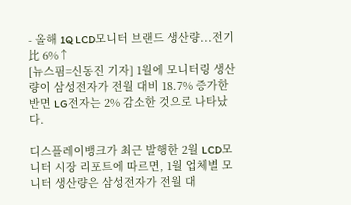- 올해 1Q LCD모니터 브랜드 생산량...전기比 6%↑
[뉴스핌=신동진 기자] 1월에 모니터링 생산량이 삼성전자가 전월 대비 18.7% 증가한 반면 LG전자는 2% 감소한 것으로 나타났다.

디스플레이뱅크가 최근 발행한 2월 LCD모니터 시장 리포트에 따르면, 1월 업체별 모니터 생산량은 삼성전자가 전월 대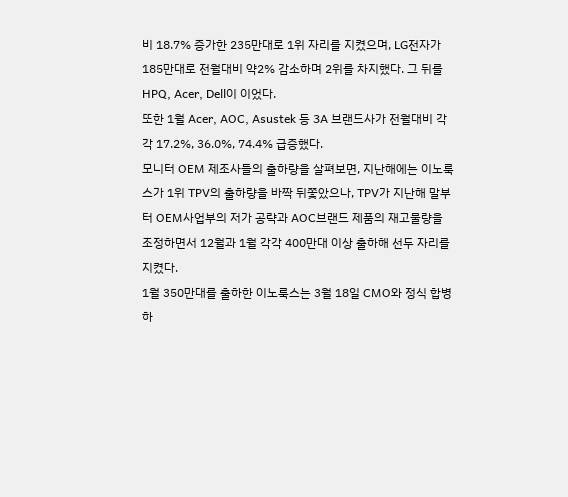비 18.7% 증가한 235만대로 1위 자리를 지켰으며, LG전자가 185만대로 전월대비 약2% 감소하며 2위를 차지했다. 그 뒤를 HPQ, Acer, Dell이 이었다.
또한 1월 Acer, AOC, Asustek 등 3A 브랜드사가 전월대비 각각 17.2%, 36.0%, 74.4% 급증했다.
모니터 OEM 제조사들의 출하량을 살펴보면, 지난해에는 이노룩스가 1위 TPV의 출하량을 바짝 뒤쫓았으나, TPV가 지난해 말부터 OEM사업부의 저가 공략과 AOC브랜드 제품의 재고물량을 조정하면서 12월과 1월 각각 400만대 이상 출하해 선두 자리를 지켰다.
1월 350만대를 출하한 이노룩스는 3월 18일 CMO와 정식 합병하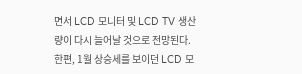면서 LCD 모니터 및 LCD TV 생산량이 다시 늘어날 것으로 전망된다.
한편, 1월 상승세를 보이던 LCD 모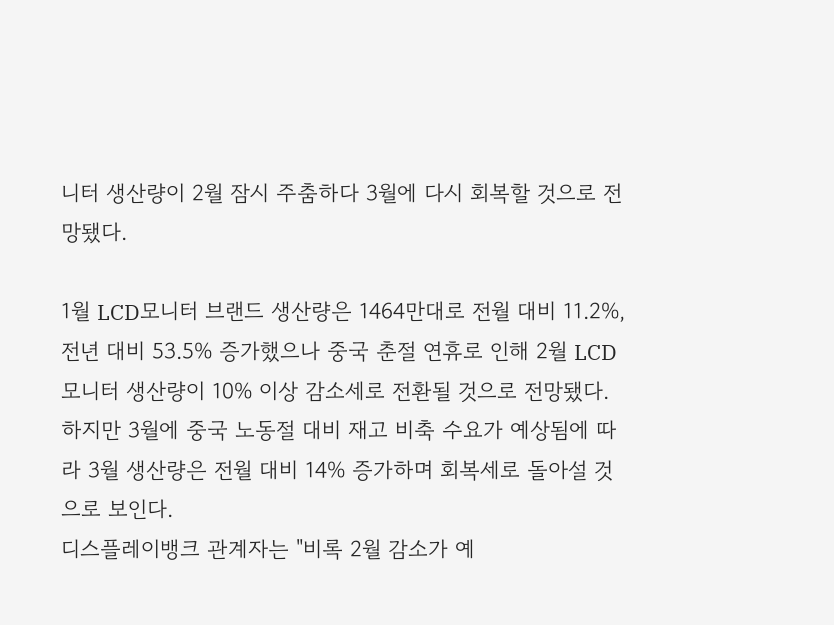니터 생산량이 2월 잠시 주춤하다 3월에 다시 회복할 것으로 전망됐다.

1월 LCD모니터 브랜드 생산량은 1464만대로 전월 대비 11.2%, 전년 대비 53.5% 증가했으나 중국 춘절 연휴로 인해 2월 LCD모니터 생산량이 10% 이상 감소세로 전환될 것으로 전망됐다. 하지만 3월에 중국 노동절 대비 재고 비축 수요가 예상됨에 따라 3월 생산량은 전월 대비 14% 증가하며 회복세로 돌아설 것으로 보인다.
디스플레이뱅크 관계자는 "비록 2월 감소가 예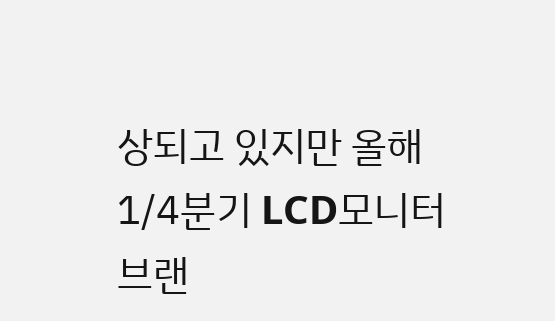상되고 있지만 올해 1/4분기 LCD모니터 브랜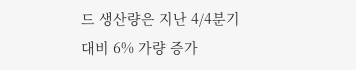드 생산량은 지난 4/4분기 대비 6% 가량 증가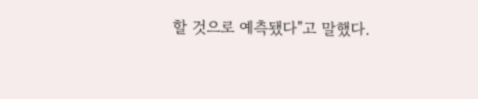할 것으로 예측됐다"고 말했다.